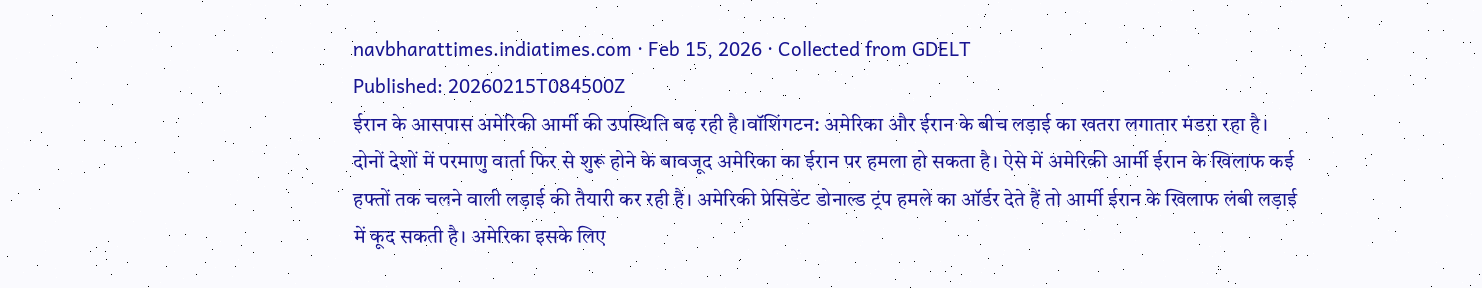navbharattimes.indiatimes.com · Feb 15, 2026 · Collected from GDELT
Published: 20260215T084500Z
ईरान के आसपास अमेरिकी आर्मी की उपस्थिति बढ़ रही है।वॉशिंगटन: अमेरिका और ईरान के बीच लड़ाई का खतरा लगातार मंडरा रहा है। दोनों देशों में परमाणु वार्ता फिर से शुरू होने के बावजूद अमेरिका का ईरान पर हमला हो सकता है। ऐसे में अमेरिकी आर्मी ईरान के खिलाफ कई हफ्तों तक चलने वाली लड़ाई की तैयारी कर रही है। अमेरिकी प्रेसिडेंट डोनाल्ड ट्रंप हमले का ऑर्डर देते हैं तो आर्मी ईरान के खिलाफ लंबी लड़ाई में कूद सकती है। अमेरिका इसके लिए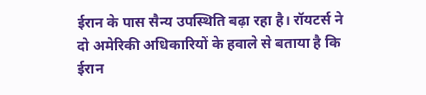ईरान के पास सैन्य उपस्थिति बढ़ा रहा है। रॉयटर्स ने दो अमेरिकी अधिकारियों के हवाले से बताया है कि ईरान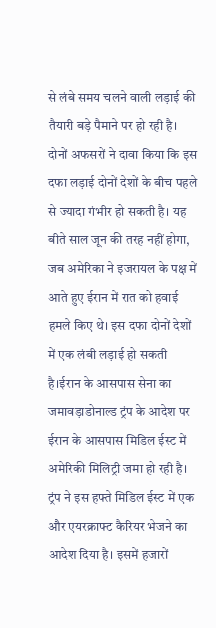से लंबे समय चलने वाली लड़ाई की तैयारी बड़े पैमाने पर हो रही है। दोनों अफसरों ने दावा किया कि इस दफा लड़ाई दोनों देशों के बीच पहले से ज्यादा गंभीर हो सकती है। यह बीते साल जून की तरह नहीं होगा, जब अमेरिका ने इजरायल के पक्ष में आते हुए ईरान में रात को हवाई हमले किए थे। इस दफा दोनों देशों में एक लंबी लड़ाई हो सकती है।ईरान के आसपास सेना का जमावड़ाडोनाल्ड ट्रंप के आदेश पर ईरान के आसपास मिडिल ईस्ट में अमेरिकी मिलिट्री जमा हो रही है। ट्रंप ने इस हफ्ते मिडिल ईस्ट में एक और एयरक्राफ्ट कैरियर भेजने का आदेश दिया है। इसमें हजारों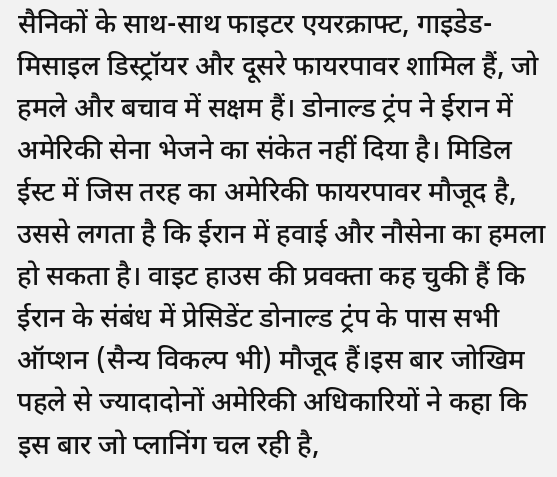सैनिकों के साथ-साथ फाइटर एयरक्राफ्ट, गाइडेड-मिसाइल डिस्ट्रॉयर और दूसरे फायरपावर शामिल हैं, जो हमले और बचाव में सक्षम हैं। डोनाल्ड ट्रंप ने ईरान में अमेरिकी सेना भेजने का संकेत नहीं दिया है। मिडिल ईस्ट में जिस तरह का अमेरिकी फायरपावर मौजूद है, उससे लगता है कि ईरान में हवाई और नौसेना का हमला हो सकता है। वाइट हाउस की प्रवक्ता कह चुकी हैं कि ईरान के संबंध में प्रेसिडेंट डोनाल्ड ट्रंप के पास सभी ऑप्शन (सैन्य विकल्प भी) मौजूद हैं।इस बार जोखिम पहले से ज्यादादोनों अमेरिकी अधिकारियों ने कहा कि इस बार जो प्लानिंग चल रही है,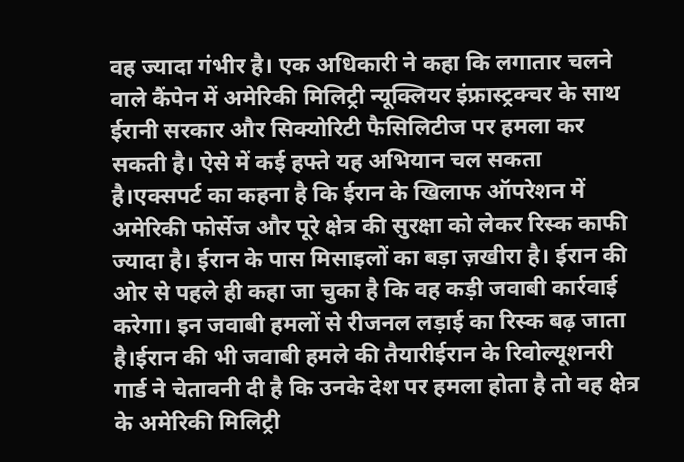वह ज्यादा गंभीर है। एक अधिकारी ने कहा कि लगातार चलने वाले कैंपेन में अमेरिकी मिलिट्री न्यूक्लियर इंफ्रास्ट्रक्चर के साथ ईरानी सरकार और सिक्योरिटी फैसिलिटीज पर हमला कर सकती है। ऐसे में कई हफ्ते यह अभियान चल सकता है।एक्सपर्ट का कहना है कि ईरान के खिलाफ ऑपरेशन में अमेरिकी फोर्सेज और पूरे क्षेत्र की सुरक्षा को लेकर रिस्क काफी ज्यादा है। ईरान के पास मिसाइलों का बड़ा ज़खीरा है। ईरान की ओर से पहले ही कहा जा चुका है कि वह कड़ी जवाबी कार्रवाई करेगा। इन जवाबी हमलों से रीजनल लड़ाई का रिस्क बढ़ जाता है।ईरान की भी जवाबी हमले की तैयारीईरान के रिवोल्यूशनरी गार्ड ने चेतावनी दी है कि उनके देश पर हमला होता है तो वह क्षेत्र के अमेरिकी मिलिट्री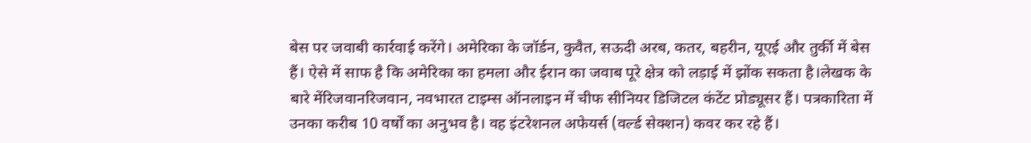बेस पर जवाबी कार्रवाई करेंगे। अमेरिका के जॉर्डन, कुवैत, सऊदी अरब, कतर, बहरीन, यूएई और तुर्की में बेस हैं। ऐसे में साफ है कि अमेरिका का हमला और ईरान का जवाब पूरे क्षेत्र को लड़ाई में झोंक सकता है।लेखक के बारे मेंरिजवानरिजवान, नवभारत टाइम्स ऑनलाइन में चीफ सीनियर डिजिटल कंटेंट प्रोड्यूसर हैं। पत्रकारिता में उनका करीब 10 वर्षों का अनुभव है। वह इंटरेशनल अफेयर्स (वर्ल्ड सेक्शन) कवर कर रहे हैं।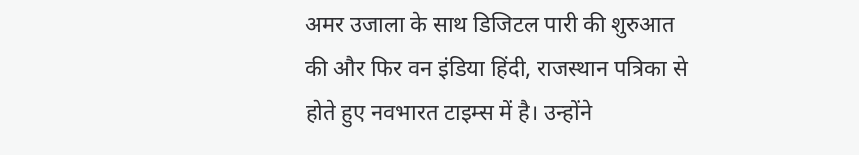अमर उजाला के साथ डिजिटल पारी की शुरुआत की और फिर वन इंडिया हिंदी, राजस्थान पत्रिका से होते हुए नवभारत टाइम्स में है। उन्होंने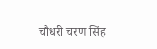चौधरी चरण सिंह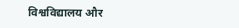विश्वविद्यालय और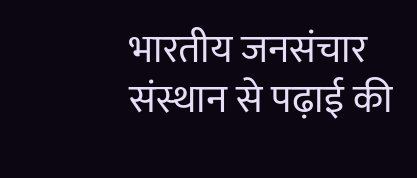भारतीय जनसंचार संस्थान से पढ़ाई की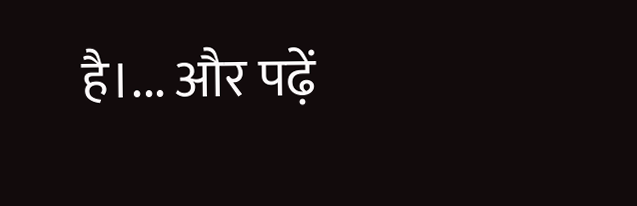है।... और पढ़ें